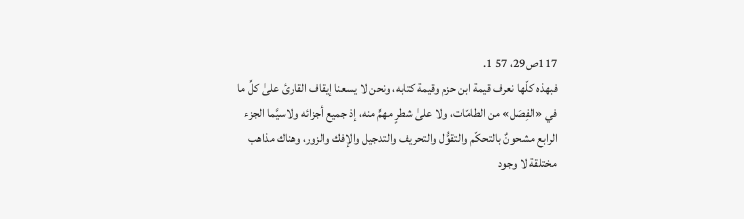117ص29، 57 1.
فبهذه كلّها نعرف قيمة ابن حزم وقيمة كتابه، ونحن لا يسعنا إيقاف القارئ علىٰ كلِّ ما في «الفِصَل» من الطامّات، ولا علىٰ شطرٍ مهمٍّ منه، إذ جميع أجزائه ولاسيَّما الجزء الرابع مشحونٌ بالتحكّم والتقوُّل والتحريف والتدجيل والإفك والزور، وهناك مذاهب مختلقة لا وجود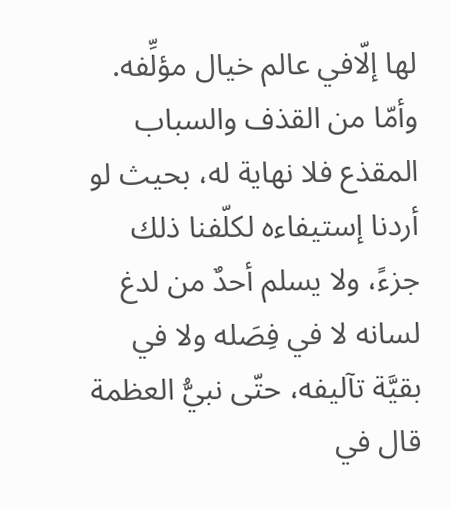لها إلّافي عالم خيال مؤلِّفه.
وأمّا من القذف والسباب المقذع فلا نهاية له، بحيث لو أردنا إستيفاءه لكلّفنا ذلك جزءً، ولا يسلم أحدٌ من لدغ لسانه لا في فِصَله ولا في بقيَّة تآليفه، حتّى نبيُّ العظمة قال في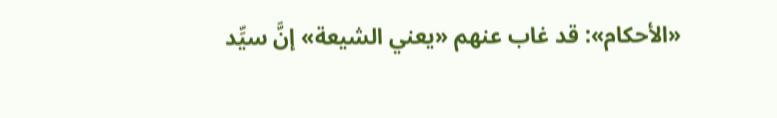«الأحكام»: قد غاب عنهم «يعني الشيعة» إنَّ سيِّد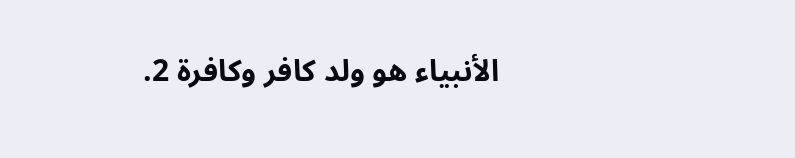الأنبياء هو ولد كافر وكافرة 2.